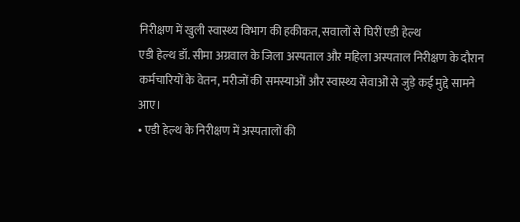निरीक्षण में खुली स्वास्थ्य विभाग की हकीकत, सवालों से घिरीं एडी हेल्थ
एडी हेल्थ डॉ. सीमा अग्रवाल के जिला अस्पताल और महिला अस्पताल निरीक्षण के दौरान कर्मचारियों के वेतन, मरीजों की समस्याओं और स्वास्थ्य सेवाओं से जुड़े कई मुद्दे सामने आए।
• एडी हेल्थ के निरीक्षण में अस्पतालों की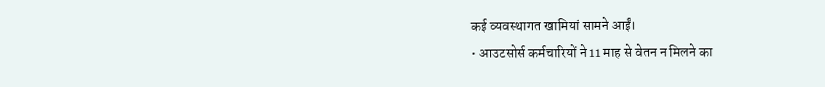कई व्यवस्थागत खामियां सामने आईं।
• आउटसोर्स कर्मचारियों ने 11 माह से वेतन न मिलने का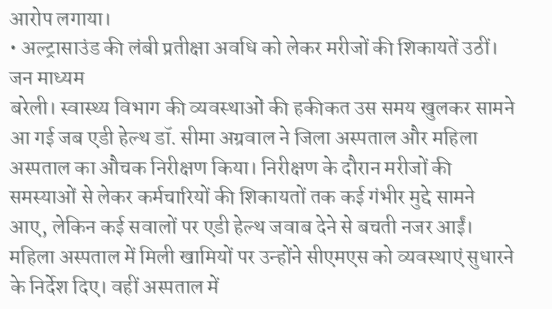आरोप लगाया।
• अल्ट्रासाउंड की लंबी प्रतीक्षा अवधि को लेकर मरीजों की शिकायतें उठीं।
जन माध्यम
बरेली। स्वास्थ्य विभाग की व्यवस्थाओं की हकीकत उस समय खुलकर सामने आ गई जब एडी हेल्थ डॉ. सीमा अग्रवाल ने जिला अस्पताल और महिला अस्पताल का औचक निरीक्षण किया। निरीक्षण के दौरान मरीजों की समस्याओं से लेकर कर्मचारियों की शिकायतों तक कई गंभीर मुद्दे सामने आए, लेकिन कई सवालों पर एडी हेल्थ जवाब देने से बचती नजर आईं।
महिला अस्पताल में मिली खामियों पर उन्होंने सीएमएस को व्यवस्थाएं सुधारने के निर्देश दिए। वहीं अस्पताल में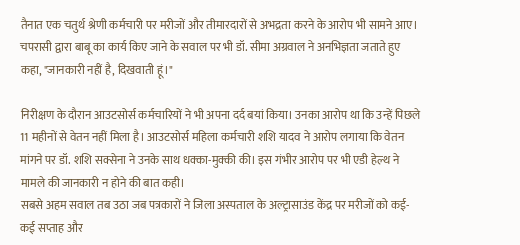तैनात एक चतुर्थ श्रेणी कर्मचारी पर मरीजों और तीमारदारों से अभद्रता करने के आरोप भी सामने आए। चपरासी द्वारा बाबू का कार्य किए जाने के सवाल पर भी डॉ. सीमा अग्रवाल ने अनभिज्ञता जताते हुए कहा, "जानकारी नहीं है, दिखवाती हूं।"

निरीक्षण के दौरान आउटसोर्स कर्मचारियों ने भी अपना दर्द बयां किया। उनका आरोप था कि उन्हें पिछले 11 महीनों से वेतन नहीं मिला है। आउटसोर्स महिला कर्मचारी शशि यादव ने आरोप लगाया कि वेतन मांगने पर डॉ. शशि सक्सेना ने उनके साथ धक्का-मुक्की की। इस गंभीर आरोप पर भी एडी हेल्थ ने मामले की जानकारी न होने की बात कही।
सबसे अहम सवाल तब उठा जब पत्रकारों ने जिला अस्पताल के अल्ट्रासाउंड केंद्र पर मरीजों को कई-कई सप्ताह और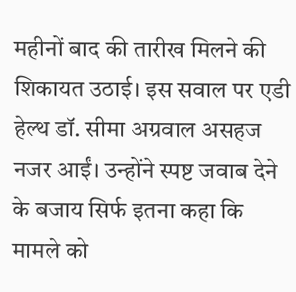महीनों बाद की तारीख मिलने की शिकायत उठाई। इस सवाल पर एडी हेल्थ डॉ. सीमा अग्रवाल असहज नजर आईं। उन्होंने स्पष्ट जवाब देने के बजाय सिर्फ इतना कहा कि मामले को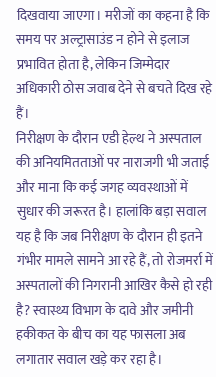दिखवाया जाएगा। मरीजों का कहना है कि समय पर अल्ट्रासाउंड न होने से इलाज प्रभावित होता है, लेकिन जिम्मेदार अधिकारी ठोस जवाब देने से बचते दिख रहे हैं।
निरीक्षण के दौरान एडी हेल्थ ने अस्पताल की अनियमितताओं पर नाराजगी भी जताई और माना कि कई जगह व्यवस्थाओं में सुधार की जरूरत है। हालांकि बड़ा सवाल यह है कि जब निरीक्षण के दौरान ही इतने गंभीर मामले सामने आ रहे हैं, तो रोजमर्रा में अस्पतालों की निगरानी आखिर कैसे हो रही है? स्वास्थ्य विभाग के दावे और जमीनी हकीकत के बीच का यह फासला अब लगातार सवाल खड़े कर रहा है।